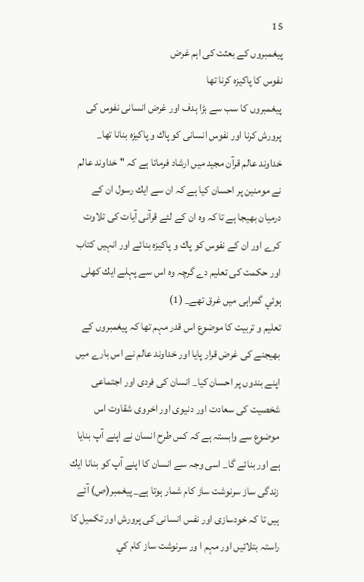15
پيغمبروں كے بعثت كى اہم غرض
نفوس كا پاكيزہ كرنا تھا
پيغمبروں كا سب سے بڑا ہدف اور غرض انسانى نفوس كى پرورش كرنا اور نفوس انسانى كو پاك و پاكيزہ بنانا تھا_
خداوند عالم قرآن مجيد ميں ارشاد فرماتا ہے كہ '' خداوند عالم نے مومنين پر احسان كيا ہے كہ ان سے ايك رسول ان كے درميان بھيجا ہے تا كہ وہ ان كے لئے قرآنى آيات كى تلاوت كرے اور ان كے نفوس كو پاك و پاكيزہ بنائے اور انہيں كتاب اور حكمت كى تعليم دے گرچہ وہ اس سے پہلے ايك كھلى ہوئي گمراہى ميں غرق تھے_ (1)
تعليم و تربيت كا موضوع اس قدر مہم تھا كہ پيغمبروں كے بھيجنے كى غرض قرار پايا اور خداوند عالم نے اس بارے ميں اپنے بندوں پر احسان كيا_ انسان كى فردى اور اجتماعى شخصيت كى سعادت اور دنيوى اور اخروى شقاوت اس موضوع سے وابستہ ہے كہ كس طرح انسان نے اپنے آپ بنايا ہے اور بنائے گا_ اسى وجہ سے انسان كا اپنے آپ كو بنانا ايك زندگى ساز سرنوشت ساز كام شمار ہوتا ہے_ پيغمبر(ص) آئے ہيں تا كہ خودسازى اور نفس انسانى كى پرورش اور تكميل كا راستہ بتلائيں اور مہم ا ور سرنوشت ساز كام كي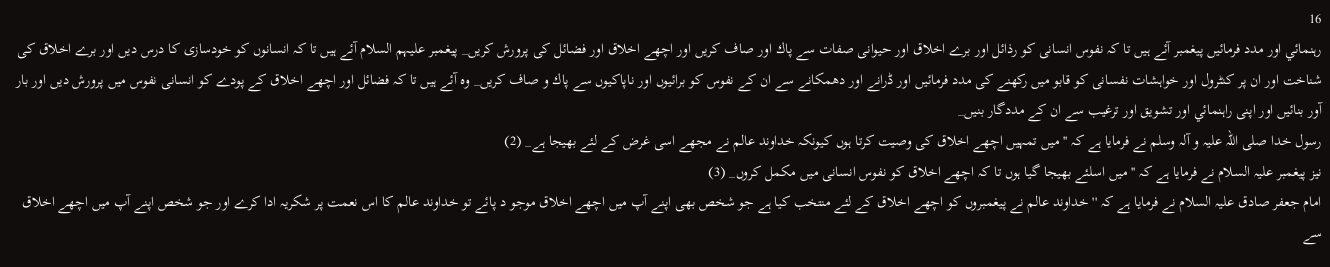16
رہنمائي اور مدد فرمائيں پيغمبر آئے ہيں تا كہ نفوس انسانى كو رذائل اور برے اخلاق اور حيوانى صفات سے پاك اور صاف كريں اور اچھے اخلاق اور فضائل كى پرورش كريں_ پيغمبر عليہم السلام آئے ہيں تا كہ انسانوں كو خودسازى كا درس ديں اور برے اخلاق كى شناخت اور ان پر كنٹرول اور خواہشات نفسانى كو قابو ميں ركھنے كى مدد فرمائيں اور ڈرانے اور دھمكانے سے ان كے نفوس كو برائيوں اور ناپاكيوں سے پاك و صاف كريں_ وہ آئے ہيں تا كہ فضائل اور اچھے اخلاق كے پودے كو انسانى نفوس ميں پرورش ديں اور بار آور بنائيں اور اپنى راہنمائي اور تشويق اور ترغيب سے ان كے مددگار بنيں_
رسول خدا صلى اللہ عليہ و آلہ وسلم نے فرمايا ہے كہ '' ميں تمہيں اچھے اخلاق كى وصيت كرتا ہوں كيونكہ خداوند عالم نے مجھے اسى غرض كے لئے بھيجا ہے_ (2)
نيز پيغمبر عليہ السلام نے فرمايا ہے كہ '' ميں اسلئے بھيجا گيا ہوں تا كہ اچھے اخلاق كو نفوس انسانى ميں مكمل كروں_ (3)
امام جعفر صادق عليہ السلام نے فرمايا ہے كہ '' خداوند عالم نے پيغمبروں كو اچھے اخلاق كے لئے منتخب كيا ہے جو شخص بھى اپنے آپ ميں اچھے اخلاق موجو د پائے تو خداوند عالم كا اس نعمت پر شكريہ ادا كرے اور جو شخص اپنے آپ ميں اچھے اخلاق سے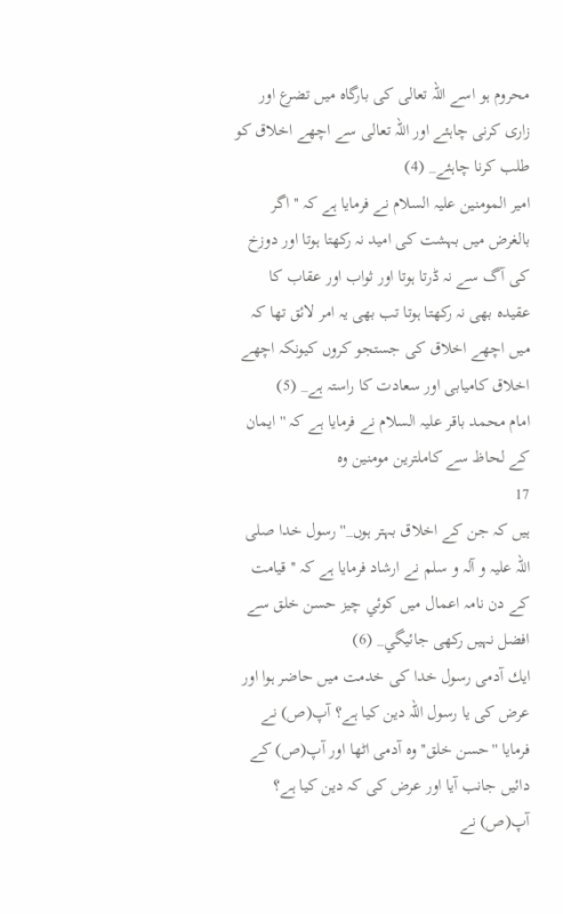محروم ہو اسے اللہ تعالى كى بارگاہ ميں تضرع اور زارى كرنى چاہئے اور اللہ تعالى سے اچھے اخلاق كو طلب كرنا چاہئے_ (4)
امير المومنين عليہ السلام نے فرمايا ہے كہ '' اگر بالغرض ميں بہشت كى اميد نہ ركھتا ہوتا اور دوزخ كى آگ سے نہ ڈرتا ہوتا اور ثواب اور عقاب كا عقيدہ بھى نہ ركھتا ہوتا تب بھى يہ امر لائق تھا كہ ميں اچھے اخلاق كى جستجو كروں كيونكہ اچھے اخلاق كاميابى اور سعادت كا راستہ ہے_ (5)
امام محمد باقر عليہ السلام نے فرمايا ہے كہ '' ايمان كے لحاظ سے كاملترين مومنين وہ
17
ہيں كہ جن كے اخلاق بہتر ہوں_'' رسول خدا صلى اللہ عليہ و آلہ و سلم نے ارشاد فرمايا ہے كہ '' قيامت كے دن نامہ اعمال ميں كوئي چيز حسن خلق سے افضل نہيں ركھى جائيگي_ (6)
ايك آدمى رسول خدا كى خدمت ميں حاضر ہوا اور عرض كى يا رسول اللہ دين كيا ہے؟ آپ(ص) نے فرمايا ''حسن خلق'' وہ آدمى اٹھا اور آپ(ص) كے دائيں جانب آيا اور عرض كى كہ دين كيا ہے؟ آپ(ص) نے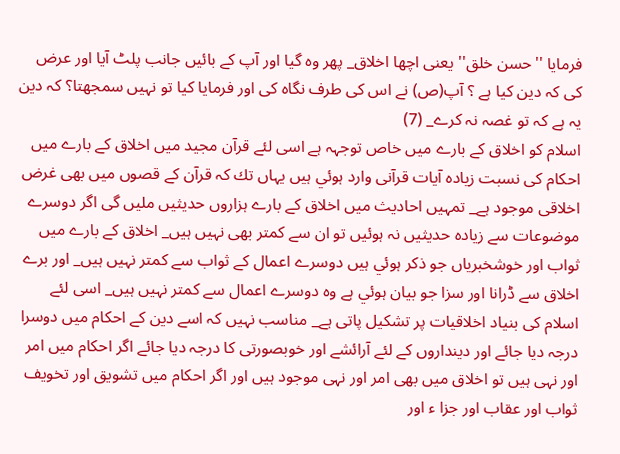فرمايا ''حسن خلق'' يعنى اچھا اخلاق_ پھر وہ گيا اور آپ كے بائيں جانب پلٹ آيا اور عرض كى كہ دين كيا ہے ؟ آپ(ص) نے اس كى طرف نگاہ كى اور فرمايا كيا تو نہيں سمجھتا؟ كہ دين يہ ہے كہ تو غصہ نہ كرے_ (7)
اسلام كو اخلاق كے بارے ميں خاص توجہہ ہے اسى لئے قرآن مجيد ميں اخلاق كے بارے ميں احكام كى نسبت زيادہ آيات قرآنى وارد ہوئي ہيں يہاں تك كہ قرآن كے قصوں ميں بھى غرض اخلاقى موجود ہے_ تمہيں احاديث ميں اخلاق كے بارے ہزاروں حديثيں مليں گى اگر دوسرے موضوعات سے زيادہ حديثيں نہ ہوئيں تو ان سے كمتر بھى نہيں ہيں_ اخلاق كے بارے ميں ثواب اور خوشخبرياں جو ذكر ہوئي ہيں دوسرے اعمال كے ثواب سے كمتر نہيں ہيں_ اور برے اخلاق سے ڈرانا اور سزا جو بيان ہوئي ہے وہ دوسرے اعمال سے كمتر نہيں ہيں_ اسى لئے اسلام كى بنياد اخلاقيات پر تشكيل پاتى ہے_ مناسب نہيں كہ اسے دين كے احكام ميں دوسرا درجہ ديا جائے اور دينداروں كے لئے آرائشے اور خوبصورتى كا درجہ ديا جائے اگر احكام ميں امر اور نہى ہيں تو اخلاق ميں بھى امر اور نہى موجود ہيں اور اگر احكام ميں تشويق اور تخويف ثواب اور عقاب اور جزا ء اور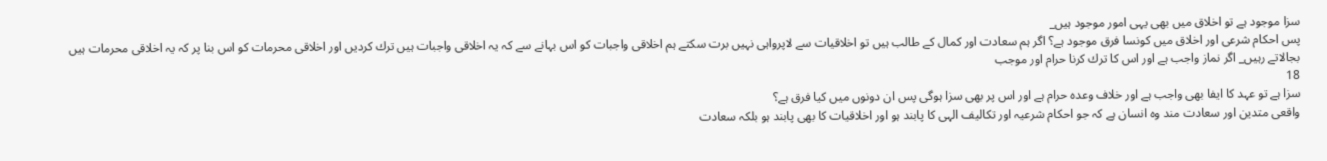سزا موجود ہے تو اخلاق ميں بھى يہى امور موجود ہيں_
پس احكام شرعى اور اخلاق ميں كونسا فرق موجود ہے؟ اگر ہم سعادت اور كمال كے طالب ہيں تو اخلاقيات سے لاپرواہى نہيں برت سكتے ہم اخلاقى واجبات كو اس بہانے سے كہ يہ اخلاقى واجبات ہيں ترك كرديں اور اخلاقى محرمات كو اس بنا پر كہ يہ اخلاقى محرمات ہيں بجالاتے رہيں_ اگر نماز واجب ہے اور اس كا ترك كرنا حرام اور موجب
18
سزا ہے تو عہد كا ايفا بھى واجب ہے اور خلاف وعدہ حرام ہے اور اس پر بھى سزا ہوگى پس ان دونوں ميں كيا فرق ہے؟
واقعى متدين اور سعادت مند وہ انسان ہے كہ جو احكام شرعيہ اور تكاليف الہى كا پابند ہو اور اخلاقيات كا بھى پابند ہو بلكہ سعادت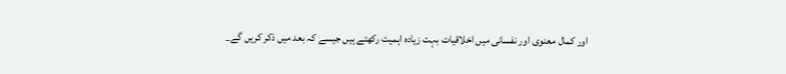اور كمال معنوى اور نفسانى ميں اخلاقيات بہت زيادہ اہميت ركھتے ہيں جيسے كہ بعد ميں ذكر كريں گے_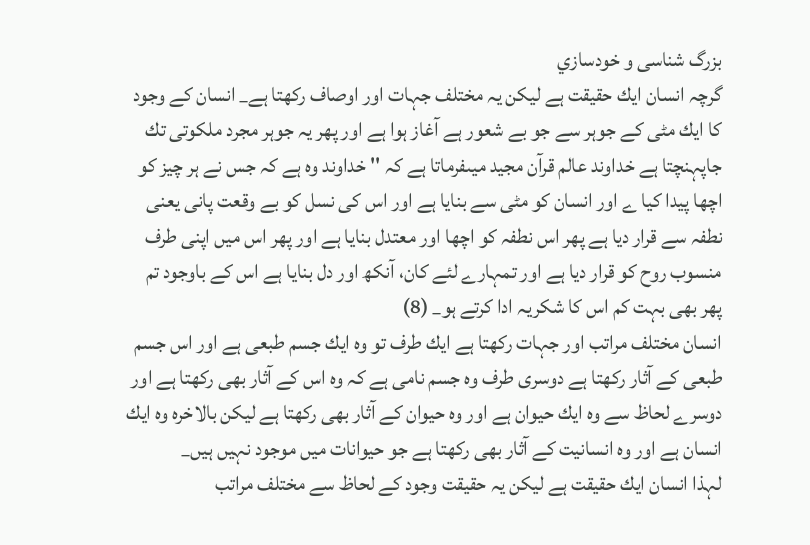بزرگ شناسى و خودسازي
گرچہ انسان ايك حقيقت ہے ليكن يہ مختلف جہات اور اوصاف ركھتا ہے_ انسان كے وجود كا ايك مٹى كے جوہر سے جو بے شعور ہے آغاز ہوا ہے اور پھر يہ جوہر مجرد ملكوتى تك جاپہنچتا ہے خداوند عالم قرآن مجيد ميںفرماتا ہے كہ '' خداوند وہ ہے كہ جس نے ہر چيز كو اچھا پيدا كيا ے اور انسان كو مٹى سے بنايا ہے اور اس كى نسل كو بے وقعت پانى يعنى نطفہ سے قرار ديا ہے پھر اس نطفہ كو اچھا اور معتدل بنايا ہے اور پھر اس ميں اپنى طرف منسوب روح كو قرار ديا ہے اور تمہارے لئے كان، آنكھ اور دل بنايا ہے اس كے باوجود تم پھر بھى بہت كم اس كا شكريہ ادا كرتے ہو_ (8)
انسان مختلف مراتب اور جہات ركھتا ہے ايك طرف تو وہ ايك جسم طبعى ہے اور اس جسم طبعى كے آثار ركھتا ہے دوسرى طرف وہ جسم نامى ہے كہ وہ اس كے آثار بھى ركھتا ہے اور دوسرے لحاظ سے وہ ايك حيوان ہے اور وہ حيوان كے آثار بھى ركھتا ہے ليكن بالاخرہ وہ ايك انسان ہے اور وہ انسانيت كے آثار بھى ركھتا ہے جو حيوانات ميں موجود نہيں ہيں_
لہذا انسان ايك حقيقت ہے ليكن يہ حقيقت وجود كے لحاظ سے مختلف مراتب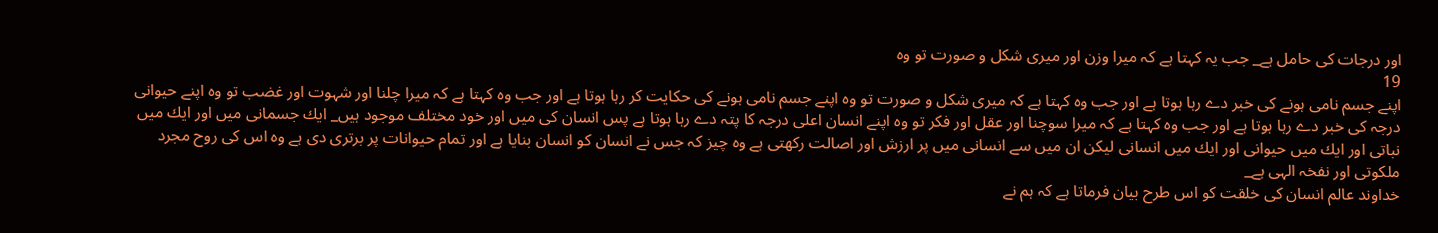اور درجات كى حامل ہے_ جب يہ كہتا ہے كہ ميرا وزن اور ميرى شكل و صورت تو وہ
19
اپنے جسم نامى ہونے كى خبر دے رہا ہوتا ہے اور جب وہ كہتا ہے كہ ميرى شكل و صورت تو وہ اپنے جسم نامى ہونے كى حكايت كر رہا ہوتا ہے اور جب وہ كہتا ہے كہ ميرا چلنا اور شہوت اور غضب تو وہ اپنے حيوانى درجہ كى خبر دے رہا ہوتا ہے اور جب وہ كہتا ہے كہ ميرا سوچنا اور عقل اور فكر تو وہ اپنے انسان اعلى درجہ كا پتہ دے رہا ہوتا ہے پس انسان كى ميں اور خود مختلف موجود ہيں_ ايك جسمانى ميں اور ايك ميں نباتى اور ايك ميں حيوانى اور ايك ميں انسانى ليكن ان ميں سے انسانى ميں پر ارزش اور اصالت ركھتى ہے وہ چيز كہ جس نے انسان كو انسان بنايا ہے اور تمام حيوانات پر برترى دى ہے وہ اس كى روح مجرد ملكوتى اور نفخہ الہى ہے_
خداوند عالم انسان كى خلقت كو اس طرح بيان فرماتا ہے كہ ہم نے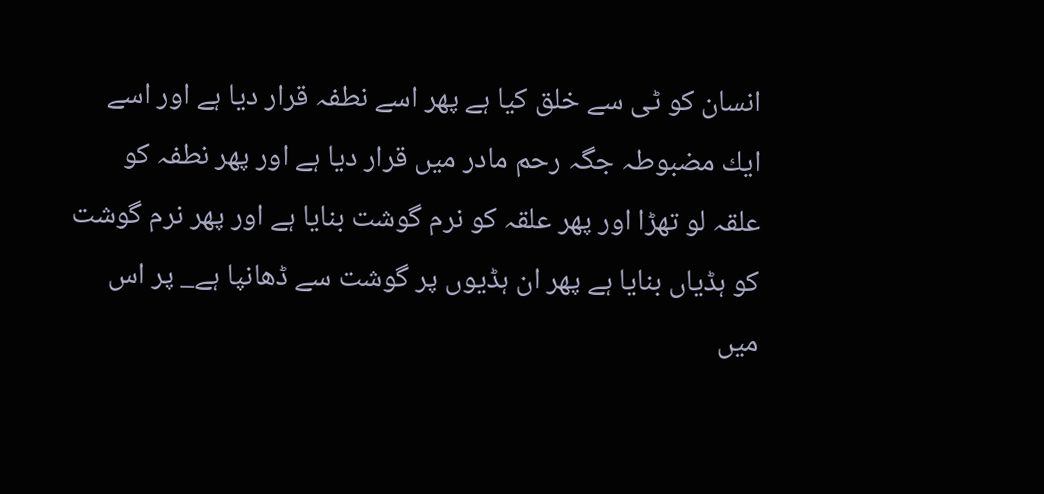انسان كو ٹى سے خلق كيا ہے پھر اسے نطفہ قرار ديا ہے اور اسے ايك مضبوطہ جگہ رحم مادر ميں قرار ديا ہے اور پھر نطفہ كو علقہ لو تھڑا اور پھر علقہ كو نرم گوشت بنايا ہے اور پھر نرم گوشت كو ہڈياں بنايا ہے پھر ان ہڈيوں پر گوشت سے ڈھانپا ہے_ پر اس ميں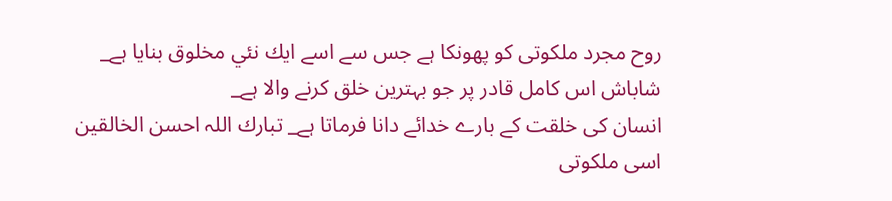روح مجرد ملكوتى كو پھونكا ہے جس سے اسے ايك نئي مخلوق بنايا ہے_ شاباش اس كامل قادر پر جو بہترين خلق كرنے والا ہے_
انسان كى خلقت كے بارے خدائے دانا فرماتا ہے_ تبارك اللہ احسن الخالقين اسى ملكوتى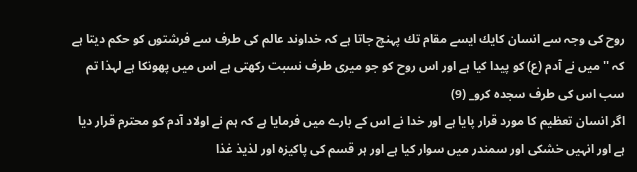روح كى وجہ سے انسان كايك ايسے مقام تك پہنچ جاتا ہے كہ خداوند عالم كى طرف سے فرشتوں كو حكم ديتا ہے كہ '' ميں نے آدم (ع) كو پيدا كيا ہے اور اس روح كو جو ميرى طرف نسبت ركھتى ہے اس ميں پھونكا ہے لہذا تم سب اس كى طرف سجدہ كرو_ (9)
اگر انسان تعظيم كا مورد قرار پايا ہے اور خدا نے اس كے بارے ميں فرمايا ہے كہ ہم نے اولاد آدم كو محترم قرار ديا ہے اور انہيں خشكى اور سمندر ميں سوار كيا ہے اور ہر قسم كى پاكيزہ اور لذيذ غذا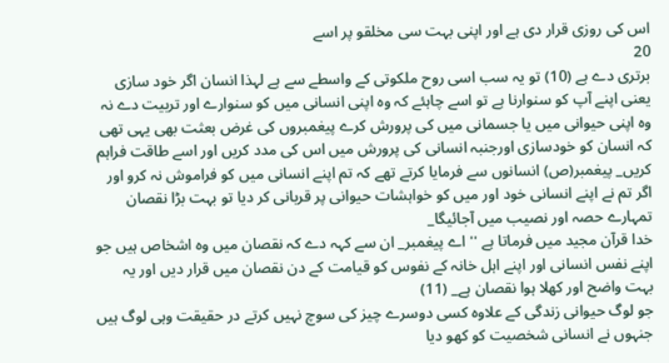اس كى روزى قرار دى ہے اور اپنى بہت سى مخلقو پر اسے
20
برترى دے ہے (10) تو يہ سب اسى روح ملكوتى كے واسطے سے ہے لہذا انسان اگر خود سازى يعنى اپنے آپ كو سنوارنا ہے تو اسے چاہئے كہ وہ اپنى انسانى ميں كو سنوارے اور تربيت دے نہ وہ اپنى حيوانى ميں يا جسمانى ميں كى پرورش كرے پيغمبروں كى غرض بعثت بھى يہى تھى كہ انسان كو خودسازى اورجنبہ انسانى كى پرورش ميں اس كى مدد كريں اور اسے طاقت فراہم كريں_ پيغمبر(ص) انسانوں سے فرمايا كرتے تھے كہ تم اپنے انسانى ميں كو فراموش نہ كرو اور اگر تم نے اپنے انسانى خود اور ميں كو خواہشات حيوانى پر قربانى كر ديا تو بہت بڑا نقصان تمہارے حصہ اور نصيب ميں آجائيگا_
خدا قرآن مجيد ميں فرماتا ہے '' اے پيغمبر_ ان سے كہہ دے كہ نقصان ميں وہ اشخاص ہيں جو اپنے نفس انسانى اور اپنے اہل خانہ كے نفوس كو قيامت كے دن نقصان ميں قرار ديں اور يہ بہت واضح اور كھلا ہوا نقصان ہے_ (11)
جو لوگ حيوانى زندگى كے علاوہ كسى دوسرے چيز كى سوچ نہيں كرتے در حقيقت وہى لوگ ہيں جنہوں نے انسانى شخصيت كو كھو ديا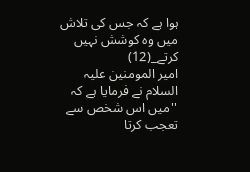ہوا ہے كہ جس كى تلاش ميں وہ كوشش نہيں كرتے_(12)
امير المومنين عليہ السلام نے فرمايا ہے كہ ''ميں اس شخص سے تعجب كرتا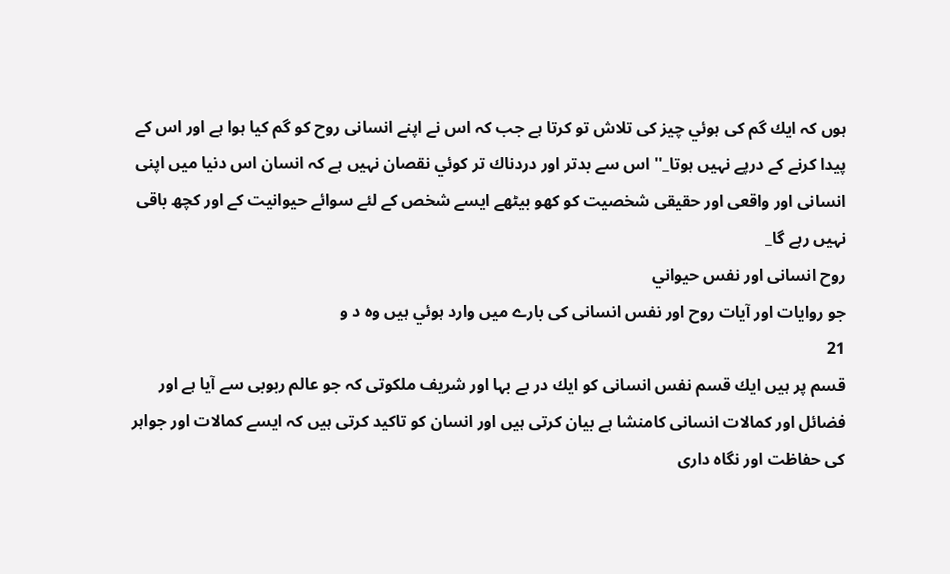ہوں كہ ايك گم كى ہوئي چيز كى تلاش تو كرتا ہے جب كہ اس نے اپنے انسانى روح كو گم كيا ہوا ہے اور اس كے پيدا كرنے كے درپے نہيں ہوتا_'' اس سے بدتر اور دردناك تر كوئي نقصان نہيں ہے كہ انسان اس دنيا ميں اپنى انسانى اور واقعى اور حقيقى شخصيت كو كھو بيٹھے ايسے شخص كے لئے سوائے حيوانيت كے اور كچھ باقى نہيں رہے گا_
روح انسانى اور نفس حيواني
جو روايات اور آيات روح اور نفس انسانى كى بارے ميں وارد ہوئي ہيں وہ د و
21
قسم پر ہيں ايك قسم نفس انسانى كو ايك در بے بہا اور شريف ملكوتى كہ جو عالم ربوبى سے آيا ہے اور فضائل اور كمالات انسانى كامنشا ہے بيان كرتى ہيں اور انسان كو تاكيد كرتى ہيں كہ ايسے كمالات اور جواہر كى حفاظت اور نگاہ دارى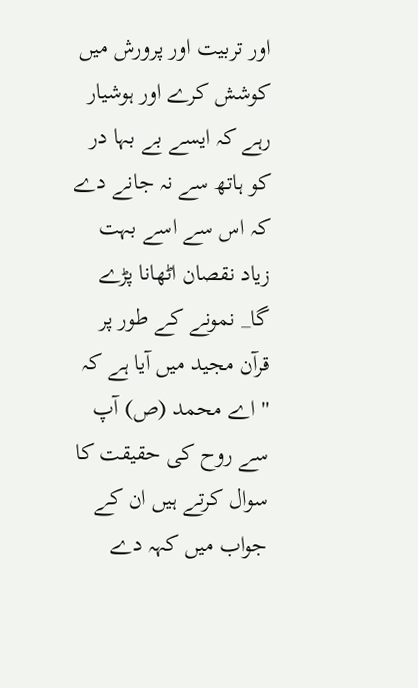اور تربيت اور پرورش ميں كوشش كرے اور ہوشيار رہے كہ ايسے بے بہا در كو ہاتھ سے نہ جانے دے كہ اس سے اسے بہت زياد نقصان اٹھانا پڑے گا_ نمونے كے طور پر قرآن مجيد ميں آيا ہے كہ '' اے محمد (ص) آپ سے روح كى حقيقت كا سوال كرتے ہيں ان كے جواب ميں كہہ دے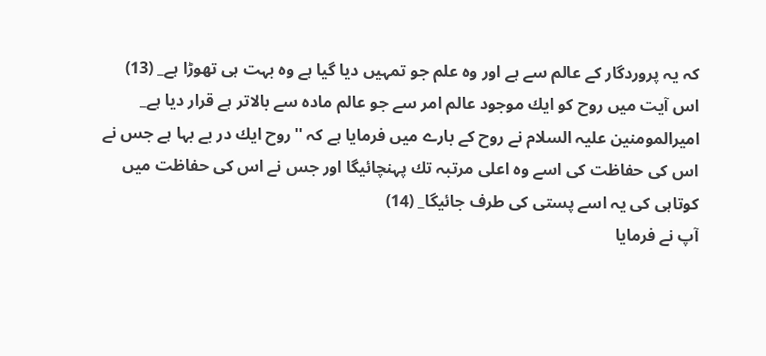كہ يہ پروردگار كے عالم سے ہے اور وہ علم جو تمہيں ديا گيا ہے وہ بہت ہى تھوڑا ہے_ (13)
اس آيت ميں روح كو ايك موجود عالم امر سے جو عالم مادہ سے بالاتر ہے قرار ديا ہے_
اميرالمومنين عليہ السلام نے روح كے بارے ميں فرمايا ہے كہ ''روح ايك در بے بہا ہے جس نے اس كى حفاظت كى اسے وہ اعلى مرتبہ تك پہنچائيگا اور جس نے اس كى حفاظت ميں كوتاہى كى يہ اسے پستى كى طرف جائيگا_ (14)
آپ نے فرمايا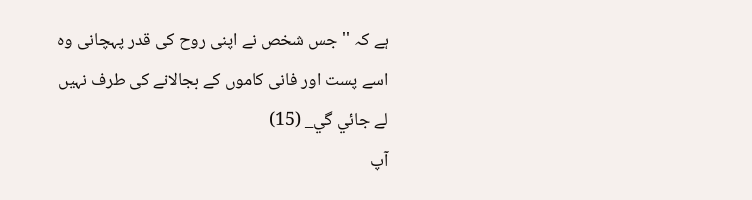ہے كہ '' جس شخص نے اپنى روح كى قدر پہچانى وہ اسے پست اور فانى كاموں كے بجالانے كى طرف نہيں لے جائي گي_ (15)
آپ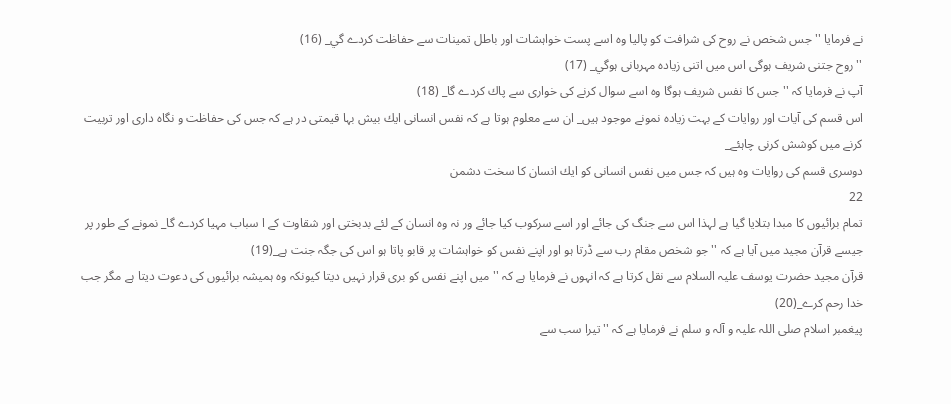نے فرمايا ''جس شخص نے روح كى شرافت كو پاليا وہ اسے پست خواہشات اور باطل تمينات سے حفاظت كردے گي_ (16)
''روح جتنى شريف ہوگى اس ميں اتنى زيادہ مہربانى ہوگي_ (17)
آپ نے فرمايا كہ '' جس كا نفس شريف ہوگا وہ اسے سوال كرنے كى خوارى سے پاك كردے گا_ (18)
اس قسم كى آيات اور روايات كے بہت زيادہ نمونے موجود ہيں_ ان سے معلوم ہوتا ہے كہ نفس انسانى ايك بيش بہا قيمتى در ہے كہ جس كى حفاظت و نگاہ دارى اور تربيت كرنے ميں كوشش كرنى چاہئے_
دوسرى قسم كى روايات وہ ہيں كہ جس ميں نفس انسانى كو ايك انسان كا سخت دشمن
22
تمام برائيوں كا مبدا بتلايا گيا ہے لہذا اس سے جنگ كى جائے اور اسے سركوب كيا جائے ور نہ وہ انسان كے لئے بدبختى اور شقاوت كے ا سباب مہيا كردے گا_ نمونے كے طور پر جيسے قرآن مجيد ميں آيا ہے كہ '' جو شخص مقام رب سے ڈرتا ہو اور اپنے نفس كو خواہشات پر قابو پاتا ہو اس كى جگہ جنت ہے_(19)
قرآن مجيد حضرت يوسف عليہ السلام سے نقل كرتا ہے كہ انہوں نے فرمايا ہے كہ '' ميں اپنے نفس كو برى قرار نہيں ديتا كيونكہ وہ ہميشہ برائيوں كى دعوت ديتا ہے مگر جب خدا رحم كرے_(20)
پيغمبر اسلام صلى اللہ عليہ و آلہ و سلم نے فرمايا ہے كہ '' تيرا سب سے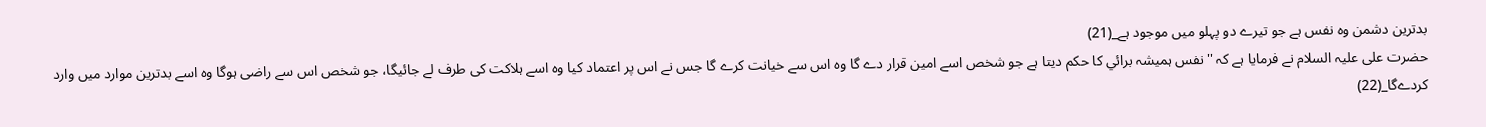بدترين دشمن وہ نفس ہے جو تيرے دو پہلو ميں موجود ہے_(21)
حضرت على عليہ السلام نے فرمايا ہے كہ ''نفس ہميشہ برائي كا حكم ديتا ہے جو شخص اسے امين قرار دے گا وہ اس سے خيانت كرے گا جس نے اس پر اعتماد كيا وہ اسے ہلاكت كى طرف لے جائيگا، جو شخص اس سے راضى ہوگا وہ اسے بدترين موارد ميں وارد كردےگا_(22)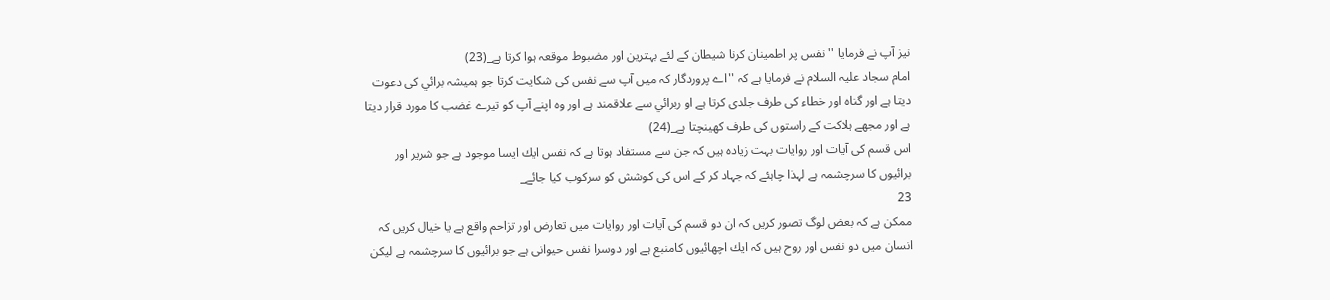نيز آپ نے فرمايا '' نفس پر اطمينان كرنا شيطان كے لئے بہترين اور مضبوط موقعہ ہوا كرتا ہے_(23)
امام سجاد عليہ السلام نے فرمايا ہے كہ ''اے پروردگار كہ ميں آپ سے نفس كى شكايت كرتا جو ہميشہ برائي كى دعوت ديتا ہے اور گناہ اور خطاء كى طرف جلدى كرتا ہے او ربرائي سے علاقمند ہے اور وہ اپنے آپ كو تيرے غضب كا مورد قرار ديتا ہے اور مجھے ہلاكت كے راستوں كى طرف كھينچتا ہے_(24)
اس قسم كى آيات اور روايات بہت زيادہ ہيں كہ جن سے مستفاد ہوتا ہے كہ نفس ايك ايسا موجود ہے جو شرير اور برائيوں كا سرچشمہ ہے لہذا چاہئے كہ جہاد كر كے اس كى كوشش كو سركوب كيا جائے_
23
ممكن ہے كہ بعض لوگ تصور كريں كہ ان دو قسم كى آيات اور روايات ميں تعارض اور تزاحم واقع ہے يا خيال كريں كہ انسان ميں دو نفس اور روح ہيں كہ ايك اچھائيوں كامنبع ہے اور دوسرا نفس حيوانى ہے جو برائيوں كا سرچشمہ ہے ليكن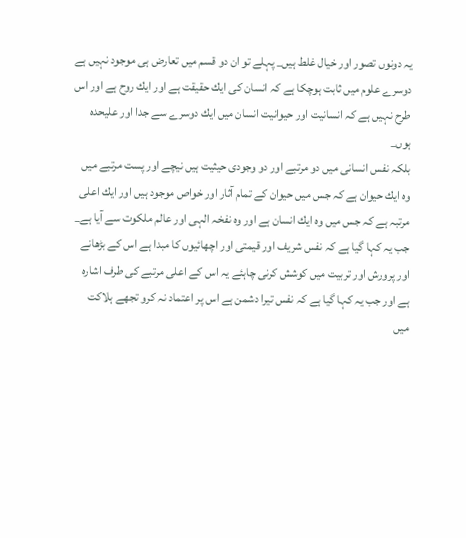يہ دونوں تصور اور خيال غلط ہيں_ پہلے تو ان دو قسم ميں تعارض ہى موجود نہيں ہے دوسرے علوم ميں ثابت ہوچكا ہے كہ انسان كى ايك حقيقت ہے اور ايك روح ہے اور اس طرح نہيں ہے كہ انسانيت اور حيوانيت انسان ميں ايك دوسرے سے جدا اور عليحدہ ہوں_
بلكہ نفس انسانى ميں دو مرتبے اور دو وجودى حيثيت ہيں نيچے اور پست مرتبے ميں وہ ايك حيوان ہے كہ جس ميں حيوان كے تمام آثار اور خواص موجود ہيں اور ايك اعلى مرتبہ ہے كہ جس ميں وہ ايك انسان ہے اور وہ نفخہ الہى اور عالم ملكوت سے آيا ہے_
جب يہ كہا گيا ہے كہ نفس شريف اور قيمتى اور اچھائيوں كا مبدا ہے اس كے بڑھانے اور پرورش اور تربيت ميں كوشش كرنى چاہئے يہ اس كے اعلى مرتبے كى طرف اشارہ ہے اور جب يہ كہا گيا ہے كہ نفس تيرا دشمن ہے اس پر اعتماد نہ كرو تجھے ہلاكت ميں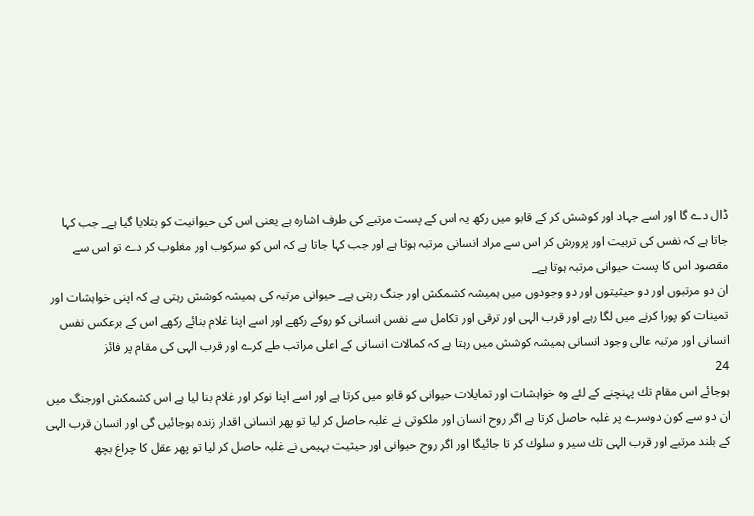ڈال دے گا اور اسے جہاد اور كوشش كر كے قابو ميں ركھ يہ اس كے پست مرتبے كى طرف اشارہ ہے يعنى اس كى حيوانيت كو بتلايا گيا ہے_ جب كہا جاتا ہے كہ نفس كى تربيت اور پرورش كر اس سے مراد انسانى مرتبہ ہوتا ہے اور جب كہا جاتا ہے كہ اس كو سركوب اور مغلوب كر دے تو اس سے مقصود اس كا پست حيوانى مرتبہ ہوتا ہے_
ان دو مرتبوں اور دو حيثيتوں اور دو وجودوں ميں ہميشہ كشمكش اور جنگ رہتى ہے_ حيوانى مرتبہ كى ہميشہ كوشش رہتى ہے كہ اپنى خواہشات اور تمينات كو پورا كرنے ميں لگا رہے اور قرب الہى اور ترقى اور تكامل سے نفس انسانى كو روكے ركھے اور اسے اپنا غلام بنائے ركھے اس كے برعكس نفس انسانى اور مرتبہ عالى وجود انسانى ہميشہ كوشش ميں رہتا ہے كہ كمالات انسانى كے اعلى مراتب طے كرے اور قرب الہى كى مقام پر فائز
24
ہوجائے اس مقام تك پہنچنے كے لئے وہ خواہشات اور تمايلات حيوانى كو قابو ميں كرتا ہے اور اسے اپنا نوكر اور غلام بنا ليا ہے اس كشمكش اورجنگ ميں ان دو سے كون دوسرے پر غلبہ حاصل كرتا ہے اگر روح انسان اور ملكوتى نے غلبہ حاصل كر ليا تو پھر انسانى اقدار زندہ ہوجائيں گى اور انسان قرب الہى كے بلند مرتبے اور قرب الہى تك سير و سلوك كر تا جائيگا اور اگر روح حيوانى اور حيثيت بہيمى نے غلبہ حاصل كر ليا تو پھر عقل كا چراغ بچھ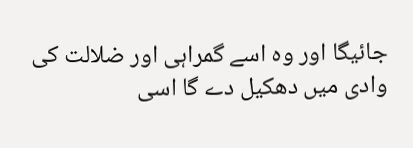جائيگا اور وہ اسے گمراہى اور ضلالت كى وادى ميں دھكيل دے گا اسى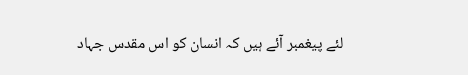لئے پيغمبر آئے ہيں كہ انسان كو اس مقدس جہاد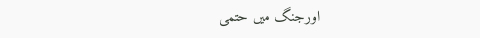اورجنگ ميں حتمى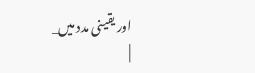اور يقينى مدد ميں_
|